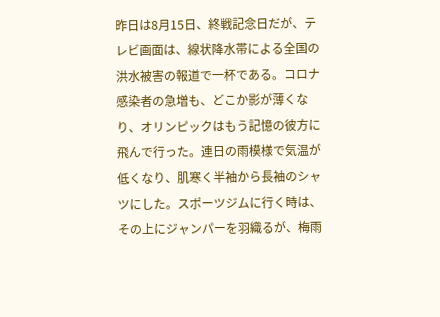昨日は8月15日、終戦記念日だが、テレビ画面は、線状降水帯による全国の洪水被害の報道で一杯である。コロナ感染者の急増も、どこか影が薄くなり、オリンピックはもう記憶の彼方に飛んで行った。連日の雨模様で気温が低くなり、肌寒く半袖から長袖のシャツにした。スポーツジムに行く時は、その上にジャンパーを羽織るが、梅雨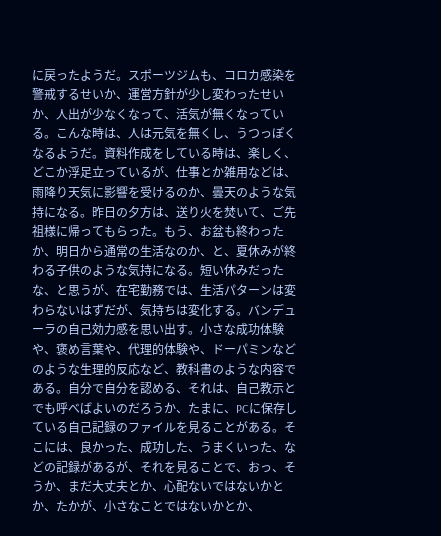に戻ったようだ。スポーツジムも、コロカ感染を警戒するせいか、運営方針が少し変わったせいか、人出が少なくなって、活気が無くなっている。こんな時は、人は元気を無くし、うつっぽくなるようだ。資料作成をしている時は、楽しく、どこか浮足立っているが、仕事とか雑用などは、雨降り天気に影響を受けるのか、曇天のような気持になる。昨日の夕方は、送り火を焚いて、ご先祖様に帰ってもらった。もう、お盆も終わったか、明日から通常の生活なのか、と、夏休みが終わる子供のような気持になる。短い休みだったな、と思うが、在宅勤務では、生活パターンは変わらないはずだが、気持ちは変化する。バンデューラの自己効力感を思い出す。小さな成功体験や、褒め言葉や、代理的体験や、ドーパミンなどのような生理的反応など、教科書のような内容である。自分で自分を認める、それは、自己教示とでも呼べばよいのだろうか、たまに、PCに保存している自己記録のファイルを見ることがある。そこには、良かった、成功した、うまくいった、などの記録があるが、それを見ることで、おっ、そうか、まだ大丈夫とか、心配ないではないかとか、たかが、小さなことではないかとか、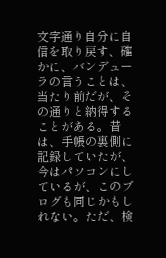文字通り自分に自信を取り戻す、確かに、バンデューラの言うことは、当たり前だが、その通りと納得することがある。昔は、手帳の裏側に記録していたが、今はパソコンにしているが、このブログも同じかもしれない。ただ、検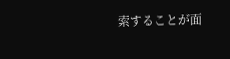索することが面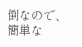倒なので、簡単な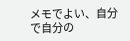メモでよい、自分で自分の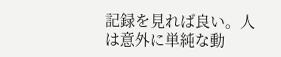記録を見れば良い。人は意外に単純な動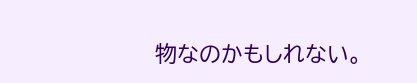物なのかもしれない。